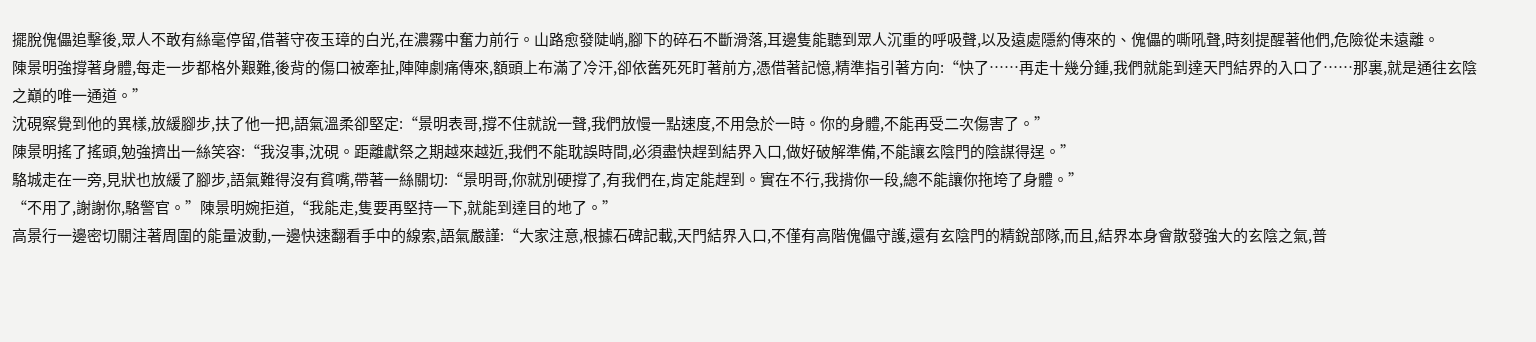擺脫傀儡追擊後,眾人不敢有絲毫停留,借著守夜玉璋的白光,在濃霧中奮力前行。山路愈發陡峭,腳下的碎石不斷滑落,耳邊隻能聽到眾人沉重的呼吸聲,以及遠處隱約傳來的、傀儡的嘶吼聲,時刻提醒著他們,危險從未遠離。
陳景明強撐著身體,每走一步都格外艱難,後背的傷口被牽扯,陣陣劇痛傳來,額頭上布滿了冷汗,卻依舊死死盯著前方,憑借著記憶,精準指引著方向:“快了……再走十幾分鍾,我們就能到達天門結界的入口了……那裏,就是通往玄陰之巔的唯一通道。”
沈硯察覺到他的異樣,放緩腳步,扶了他一把,語氣溫柔卻堅定:“景明表哥,撐不住就說一聲,我們放慢一點速度,不用急於一時。你的身體,不能再受二次傷害了。”
陳景明搖了搖頭,勉強擠出一絲笑容:“我沒事,沈硯。距離獻祭之期越來越近,我們不能耽誤時間,必須盡快趕到結界入口,做好破解準備,不能讓玄陰門的陰謀得逞。”
駱城走在一旁,見狀也放緩了腳步,語氣難得沒有貧嘴,帶著一絲關切:“景明哥,你就別硬撐了,有我們在,肯定能趕到。實在不行,我揹你一段,總不能讓你拖垮了身體。”
“不用了,謝謝你,駱警官。”陳景明婉拒道,“我能走,隻要再堅持一下,就能到達目的地了。”
高景行一邊密切關注著周圍的能量波動,一邊快速翻看手中的線索,語氣嚴謹:“大家注意,根據石碑記載,天門結界入口,不僅有高階傀儡守護,還有玄陰門的精銳部隊,而且,結界本身會散發強大的玄陰之氣,普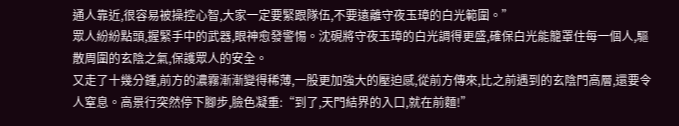通人靠近,很容易被操控心智,大家一定要緊跟隊伍,不要遠離守夜玉璋的白光範圍。”
眾人紛紛點頭,握緊手中的武器,眼神愈發警惕。沈硯將守夜玉璋的白光調得更盛,確保白光能籠罩住每一個人,驅散周圍的玄陰之氣,保護眾人的安全。
又走了十幾分鍾,前方的濃霧漸漸變得稀薄,一股更加強大的壓迫感,從前方傳來,比之前遇到的玄陰門高層,還要令人窒息。高景行突然停下腳步,臉色凝重:“到了,天門結界的入口,就在前麵!”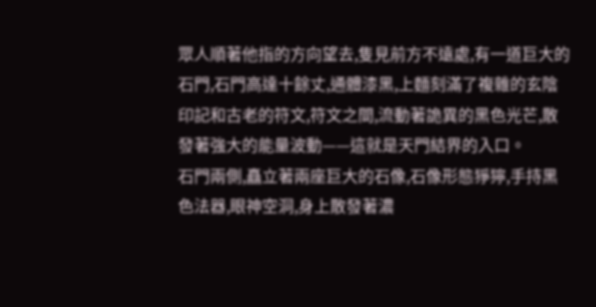眾人順著他指的方向望去,隻見前方不遠處,有一道巨大的石門,石門高達十餘丈,通體漆黑,上麵刻滿了複雜的玄陰印記和古老的符文,符文之間,流動著詭異的黑色光芒,散發著強大的能量波動——這就是天門結界的入口。
石門兩側,矗立著兩座巨大的石像,石像形態猙獰,手持黑色法器,眼神空洞,身上散發著濃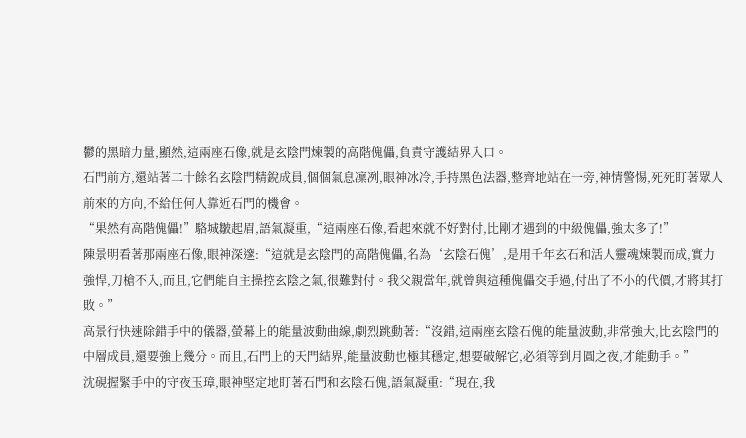鬱的黑暗力量,顯然,這兩座石像,就是玄陰門煉製的高階傀儡,負責守護結界入口。
石門前方,還站著二十餘名玄陰門精銳成員,個個氣息凜冽,眼神冰冷,手持黑色法器,整齊地站在一旁,神情警惕,死死盯著眾人前來的方向,不給任何人靠近石門的機會。
“果然有高階傀儡!”駱城皺起眉,語氣凝重,“這兩座石像,看起來就不好對付,比剛才遇到的中級傀儡,強太多了!”
陳景明看著那兩座石像,眼神深邃:“這就是玄陰門的高階傀儡,名為‘玄陰石傀’,是用千年玄石和活人靈魂煉製而成,實力強悍,刀槍不入,而且,它們能自主操控玄陰之氣,很難對付。我父親當年,就曾與這種傀儡交手過,付出了不小的代價,才將其打敗。”
高景行快速除錯手中的儀器,螢幕上的能量波動曲線,劇烈跳動著:“沒錯,這兩座玄陰石傀的能量波動,非常強大,比玄陰門的中層成員,還要強上幾分。而且,石門上的天門結界,能量波動也極其穩定,想要破解它,必須等到月圓之夜,才能動手。”
沈硯握緊手中的守夜玉璋,眼神堅定地盯著石門和玄陰石傀,語氣凝重:“現在,我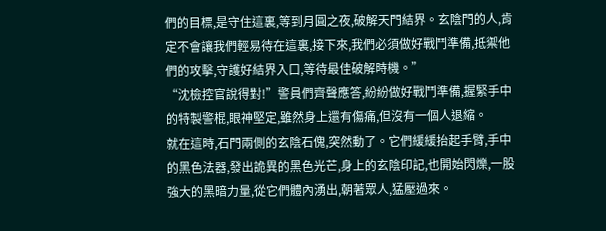們的目標,是守住這裏,等到月圓之夜,破解天門結界。玄陰門的人,肯定不會讓我們輕易待在這裏,接下來,我們必須做好戰鬥準備,抵禦他們的攻擊,守護好結界入口,等待最佳破解時機。”
“沈檢控官說得對!”警員們齊聲應答,紛紛做好戰鬥準備,握緊手中的特製警棍,眼神堅定,雖然身上還有傷痛,但沒有一個人退縮。
就在這時,石門兩側的玄陰石傀,突然動了。它們緩緩抬起手臂,手中的黑色法器,發出詭異的黑色光芒,身上的玄陰印記,也開始閃爍,一股強大的黑暗力量,從它們體內湧出,朝著眾人,猛壓過來。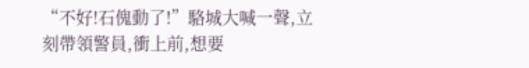“不好!石傀動了!”駱城大喊一聲,立刻帶領警員,衝上前,想要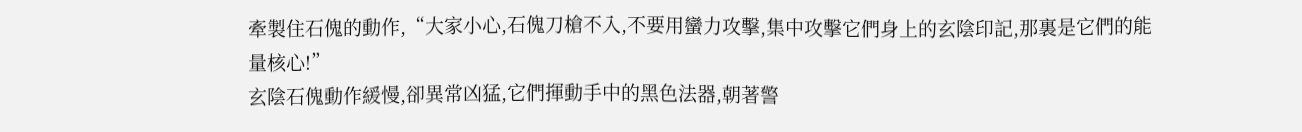牽製住石傀的動作,“大家小心,石傀刀槍不入,不要用蠻力攻擊,集中攻擊它們身上的玄陰印記,那裏是它們的能量核心!”
玄陰石傀動作緩慢,卻異常凶猛,它們揮動手中的黑色法器,朝著警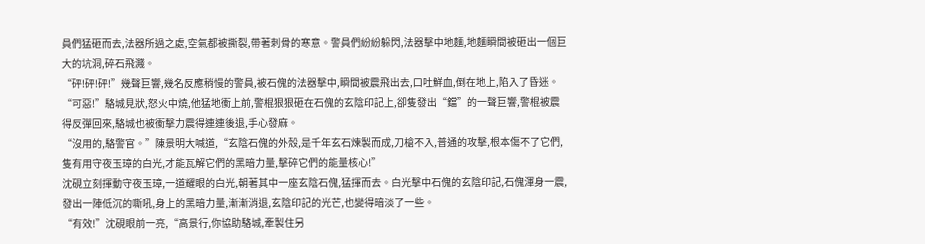員們猛砸而去,法器所過之處,空氣都被撕裂,帶著刺骨的寒意。警員們紛紛躲閃,法器擊中地麵,地麵瞬間被砸出一個巨大的坑洞,碎石飛濺。
“砰!砰!砰!”幾聲巨響,幾名反應稍慢的警員,被石傀的法器擊中,瞬間被震飛出去,口吐鮮血,倒在地上,陷入了昏迷。
“可惡!”駱城見狀,怒火中燒,他猛地衝上前,警棍狠狠砸在石傀的玄陰印記上,卻隻發出“鐺”的一聲巨響,警棍被震得反彈回來,駱城也被衝擊力震得連連後退,手心發麻。
“沒用的,駱警官。”陳景明大喊道,“玄陰石傀的外殼,是千年玄石煉製而成,刀槍不入,普通的攻擊,根本傷不了它們,隻有用守夜玉璋的白光,才能瓦解它們的黑暗力量,擊碎它們的能量核心!”
沈硯立刻揮動守夜玉璋,一道耀眼的白光,朝著其中一座玄陰石傀,猛揮而去。白光擊中石傀的玄陰印記,石傀渾身一震,發出一陣低沉的嘶吼,身上的黑暗力量,漸漸消退,玄陰印記的光芒,也變得暗淡了一些。
“有效!”沈硯眼前一亮,“高景行,你協助駱城,牽製住另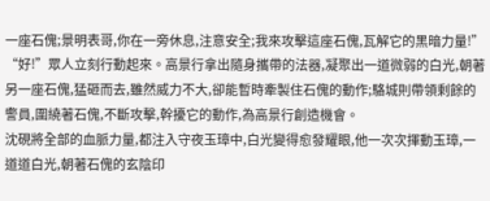一座石傀;景明表哥,你在一旁休息,注意安全;我來攻擊這座石傀,瓦解它的黑暗力量!”
“好!”眾人立刻行動起來。高景行拿出隨身攜帶的法器,凝聚出一道微弱的白光,朝著另一座石傀,猛砸而去,雖然威力不大,卻能暫時牽製住石傀的動作;駱城則帶領剩餘的警員,圍繞著石傀,不斷攻擊,幹擾它的動作,為高景行創造機會。
沈硯將全部的血脈力量,都注入守夜玉璋中,白光變得愈發耀眼,他一次次揮動玉璋,一道道白光,朝著石傀的玄陰印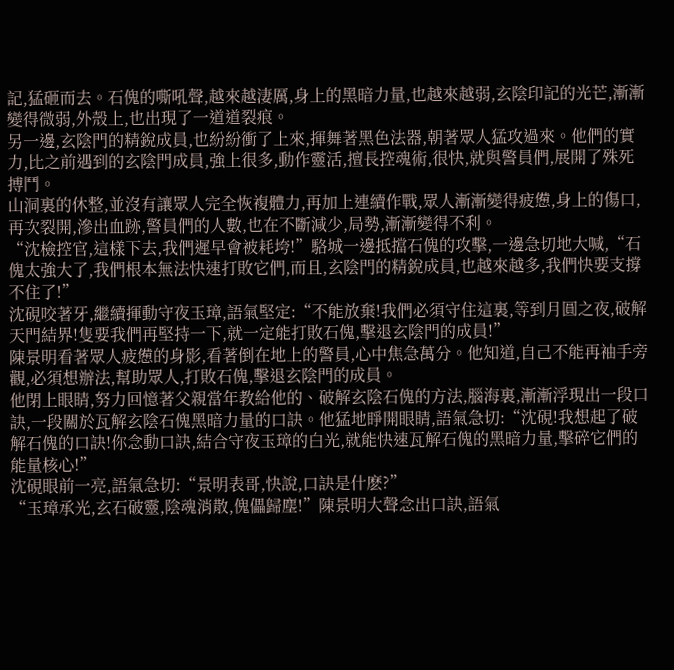記,猛砸而去。石傀的嘶吼聲,越來越淒厲,身上的黑暗力量,也越來越弱,玄陰印記的光芒,漸漸變得微弱,外殼上,也出現了一道道裂痕。
另一邊,玄陰門的精銳成員,也紛紛衝了上來,揮舞著黑色法器,朝著眾人猛攻過來。他們的實力,比之前遇到的玄陰門成員,強上很多,動作靈活,擅長控魂術,很快,就與警員們,展開了殊死搏鬥。
山洞裏的休整,並沒有讓眾人完全恢複體力,再加上連續作戰,眾人漸漸變得疲憊,身上的傷口,再次裂開,滲出血跡,警員們的人數,也在不斷減少,局勢,漸漸變得不利。
“沈檢控官,這樣下去,我們遲早會被耗垮!”駱城一邊抵擋石傀的攻擊,一邊急切地大喊,“石傀太強大了,我們根本無法快速打敗它們,而且,玄陰門的精銳成員,也越來越多,我們快要支撐不住了!”
沈硯咬著牙,繼續揮動守夜玉璋,語氣堅定:“不能放棄!我們必須守住這裏,等到月圓之夜,破解天門結界!隻要我們再堅持一下,就一定能打敗石傀,擊退玄陰門的成員!”
陳景明看著眾人疲憊的身影,看著倒在地上的警員,心中焦急萬分。他知道,自己不能再袖手旁觀,必須想辦法,幫助眾人,打敗石傀,擊退玄陰門的成員。
他閉上眼睛,努力回憶著父親當年教給他的、破解玄陰石傀的方法,腦海裏,漸漸浮現出一段口訣,一段關於瓦解玄陰石傀黑暗力量的口訣。他猛地睜開眼睛,語氣急切:“沈硯!我想起了破解石傀的口訣!你念動口訣,結合守夜玉璋的白光,就能快速瓦解石傀的黑暗力量,擊碎它們的能量核心!”
沈硯眼前一亮,語氣急切:“景明表哥,快說,口訣是什麽?”
“玉璋承光,玄石破靈,陰魂消散,傀儡歸塵!”陳景明大聲念出口訣,語氣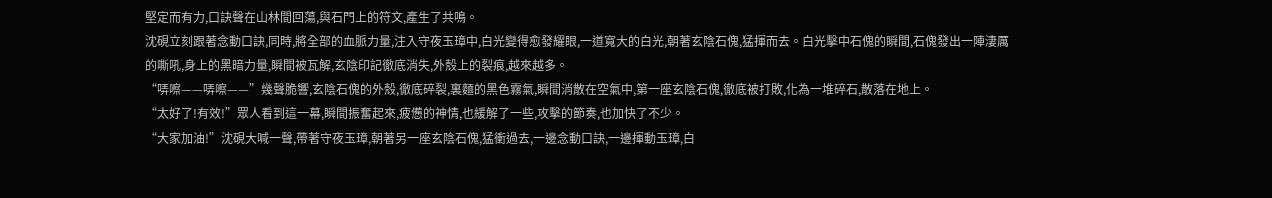堅定而有力,口訣聲在山林間回蕩,與石門上的符文,產生了共鳴。
沈硯立刻跟著念動口訣,同時,將全部的血脈力量,注入守夜玉璋中,白光變得愈發耀眼,一道寬大的白光,朝著玄陰石傀,猛揮而去。白光擊中石傀的瞬間,石傀發出一陣淒厲的嘶吼,身上的黑暗力量,瞬間被瓦解,玄陰印記徹底消失,外殼上的裂痕,越來越多。
“哢嚓——哢嚓——”幾聲脆響,玄陰石傀的外殼,徹底碎裂,裏麵的黑色霧氣,瞬間消散在空氣中,第一座玄陰石傀,徹底被打敗,化為一堆碎石,散落在地上。
“太好了!有效!”眾人看到這一幕,瞬間振奮起來,疲憊的神情,也緩解了一些,攻擊的節奏,也加快了不少。
“大家加油!”沈硯大喊一聲,帶著守夜玉璋,朝著另一座玄陰石傀,猛衝過去,一邊念動口訣,一邊揮動玉璋,白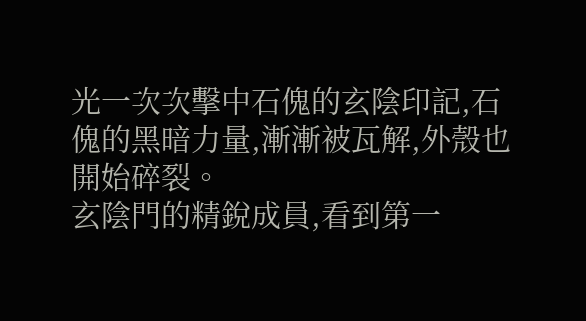光一次次擊中石傀的玄陰印記,石傀的黑暗力量,漸漸被瓦解,外殼也開始碎裂。
玄陰門的精銳成員,看到第一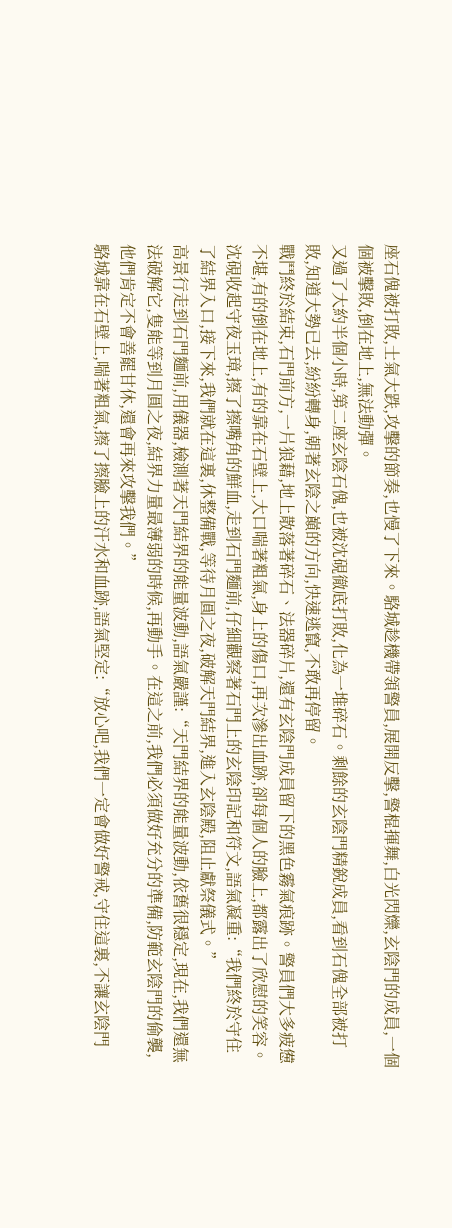座石傀被打敗,士氣大跌,攻擊的節奏,也慢了下來。駱城趁機帶領警員,展開反擊,警棍揮舞,白光閃爍,玄陰門的成員,一個個被擊敗,倒在地上,無法動彈。
又過了大約半個小時,第二座玄陰石傀,也被沈硯徹底打敗,化為一堆碎石。剩餘的玄陰門精銳成員,看到石傀全部被打敗,知道大勢已去,紛紛轉身,朝著玄陰之巔的方向,快速逃竄,不敢再停留。
戰鬥終於結束,石門前方,一片狼藉,地上散落著碎石、法器碎片,還有玄陰門成員留下的黑色霧氣痕跡。警員們大多疲憊不堪,有的倒在地上,有的靠在石壁上,大口喘著粗氣,身上的傷口,再次滲出血跡,卻每個人的臉上,都露出了欣慰的笑容。
沈硯收起守夜玉璋,擦了擦嘴角的鮮血,走到石門麵前,仔細觀察著石門上的玄陰印記和符文,語氣凝重:“我們終於守住了結界入口,接下來,我們就在這裏,休整備戰,等待月圓之夜,破解天門結界,進入玄陰殿,阻止獻祭儀式。”
高景行走到石門麵前,用儀器,檢測著天門結界的能量波動,語氣嚴謹:“天門結界的能量波動,依舊很穩定,現在,我們還無法破解它,隻能等到月圓之夜,結界力量最薄弱的時候,再動手。在這之前,我們必須做好充分的準備,防範玄陰門的偷襲,他們肯定不會善罷甘休,還會再來攻擊我們。”
駱城靠在石壁上,喘著粗氣,擦了擦臉上的汗水和血跡,語氣堅定:“放心吧,我們一定會做好警戒,守住這裏,不讓玄陰門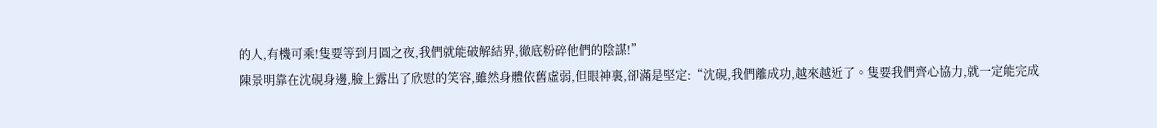的人,有機可乘!隻要等到月圓之夜,我們就能破解結界,徹底粉碎他們的陰謀!”
陳景明靠在沈硯身邊,臉上露出了欣慰的笑容,雖然身體依舊虛弱,但眼神裏,卻滿是堅定:“沈硯,我們離成功,越來越近了。隻要我們齊心協力,就一定能完成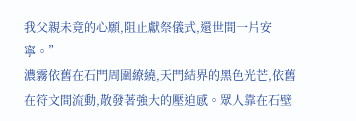我父親未竟的心願,阻止獻祭儀式,還世間一片安寧。”
濃霧依舊在石門周圍繚繞,天門結界的黑色光芒,依舊在符文間流動,散發著強大的壓迫感。眾人靠在石壁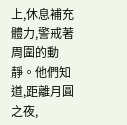上,休息補充體力,警戒著周圍的動靜。他們知道,距離月圓之夜,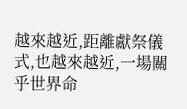越來越近,距離獻祭儀式,也越來越近,一場關乎世界命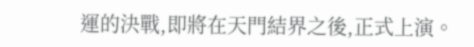運的決戰,即將在天門結界之後,正式上演。